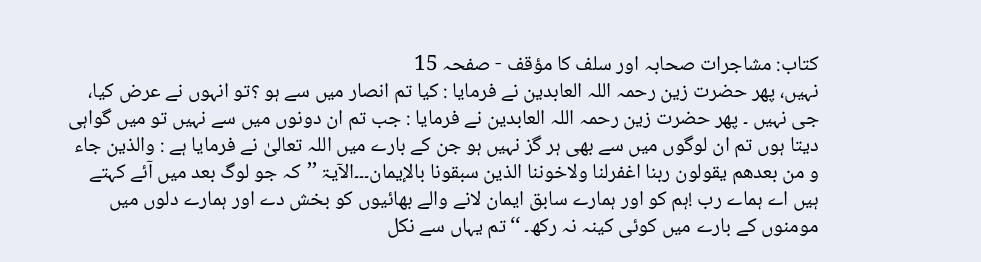کتاب: مشاجرات صحابہ اور سلف کا مؤقف - صفحہ 15
نہیں، پھر حضرت زین رحمہ اللہ العابدین نے فرمایا : کیا تم انصار میں سے ہو ؟تو انہوں نے عرض کیا، جی نہیں ۔ پھر حضرت زین رحمہ اللہ العابدین نے فرمایا : جب تم ان دونوں میں سے نہیں تو میں گواہی دیتا ہوں تم ان لوگوں میں سے بھی ہر گز نہیں ہو جن کے بارے میں اللہ تعالیٰ نے فرمایا ہے : والذین جاء و من بعدھم یقولون ربنا اغفرلنا ولاخوننا الذین سبقونا بالإیمان۔۔۔الآیۃ ’’کہ جو لوگ بعد میں آئے کہتے ہیں اے ہماے رب !ہم کو اور ہمارے سابق ایمان لانے والے بھائیوں کو بخش دے اور ہمارے دلوں میں مومنوں کے بارے میں کوئی کینہ نہ رکھ۔ ‘‘تم یہاں سے نکل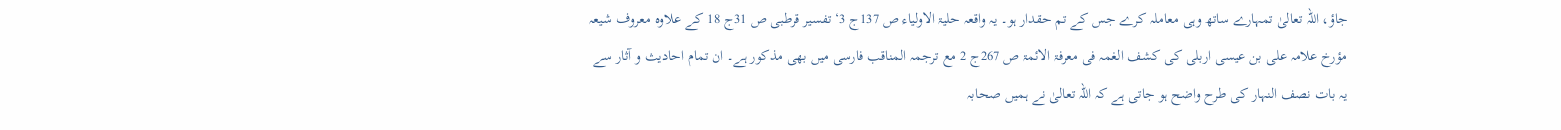جاؤ، اللہ تعالیٰ تمہارے ساتھ وہی معاملہ کرے جس کے تم حقدار ہو۔ یہ واقعہ حلیۃ الاولیاء ص 137ج 3‘ تفسیر قرطبی ص 31ج 18 کے علاوہ معروف شیعہ مؤرخ علامہ علی بن عیسی اربلی کی کشف الغمہ فی معرفۃ الائمۃ ص 267ج 2 مع ترجمہ المناقب فارسی میں بھی مذکور ہے۔ ان تمام احادیث و آثار سے یہ بات نصف النہار کی طرح واضح ہو جاتی ہے کہ اللہ تعالیٰ نے ہمیں صحابہ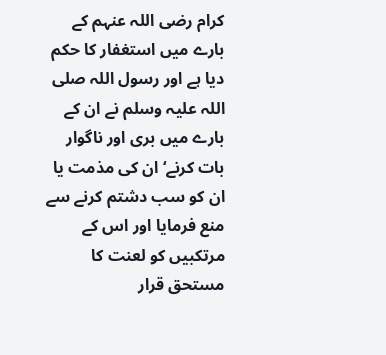کرام رضی اللہ عنہم کے بارے میں استغفار کا حکم دیا ہے اور رسول اللہ صلی اللہ علیہ وسلم نے ان کے بارے میں بری اور ناگوار بات کرنے‘ ان کی مذمت یا ان کو سب دشتم کرنے سے منع فرمایا اور اس کے مرتکبیں کو لعنت کا مستحق قرار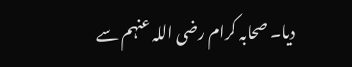دیا۔ صحابہ کرام رضی اللہ عنہم سے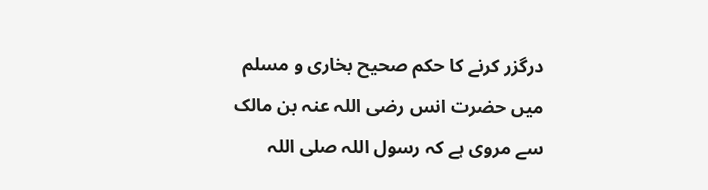درگزر کرنے کا حکم صحیح بخاری و مسلم میں حضرت انس رضی اللہ عنہ بن مالک سے مروی ہے کہ رسول اللہ صلی اللہ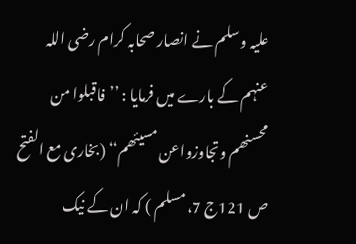علیہ وسلم نے انصار صحابہ کرام رضی اللہ عنہم کے بارے میں فرمایا : ’’فاقبلوا من محسنھم وتجاوزواعن مسیئھم‘‘ (بخاری مع الفتح ص 121ج 7، مسلم ) کہ ان کے نیک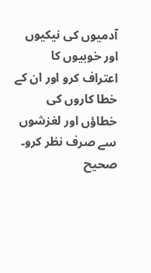آدمیوں کی نیکیوں اور خوبیوں کا اعتراف کرو اور ان کے خطا کاروں کی خطاؤں اور لغزشوں سے صرف نظر کرو۔ صحیح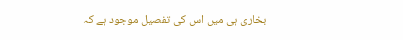بخاری ہی میں اس کی تفصیل موجود ہے کہ